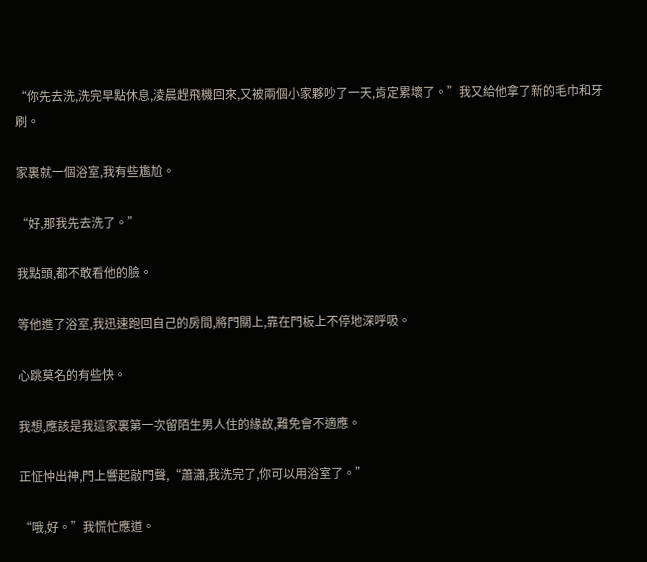“你先去洗,洗完早點休息,淩晨趕飛機回來,又被兩個小家夥吵了一天,肯定累壞了。”我又給他拿了新的毛巾和牙刷。

家裏就一個浴室,我有些尷尬。

“好,那我先去洗了。”

我點頭,都不敢看他的臉。

等他進了浴室,我迅速跑回自己的房間,將門關上,靠在門板上不停地深呼吸。

心跳莫名的有些快。

我想,應該是我這家裏第一次留陌生男人住的緣故,難免會不適應。

正怔忡出神,門上響起敲門聲,“蕭瀟,我洗完了,你可以用浴室了。”

“哦,好。”我慌忙應道。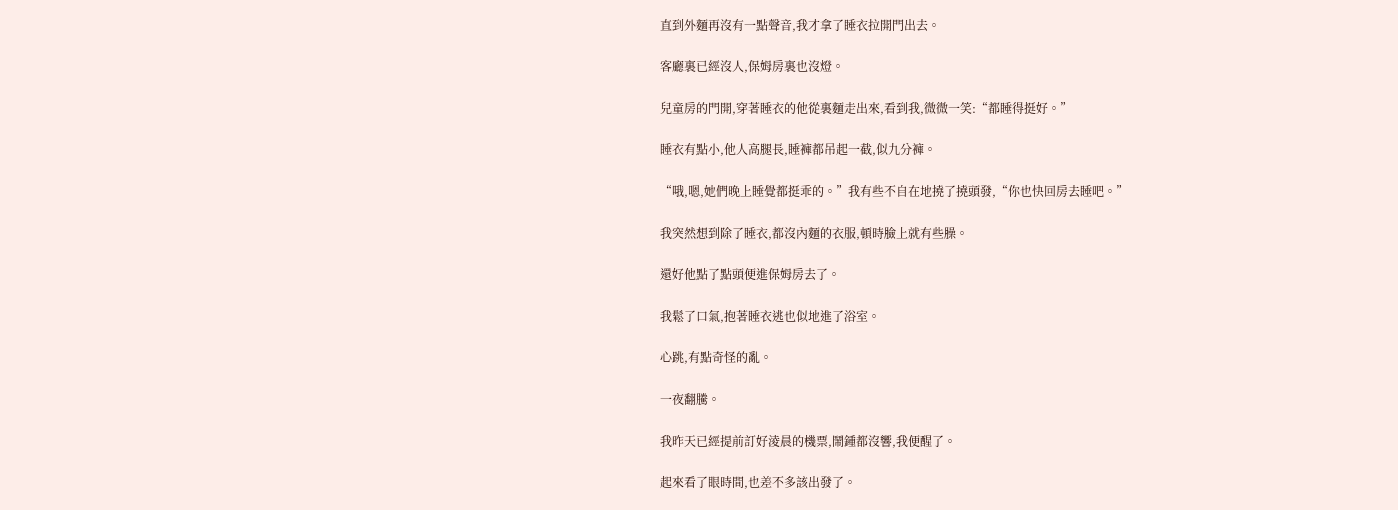直到外麵再沒有一點聲音,我才拿了睡衣拉開門出去。

客廳裏已經沒人,保姆房裏也沒燈。

兒童房的門開,穿著睡衣的他從裏麵走出來,看到我,微微一笑:“都睡得挺好。”

睡衣有點小,他人高腿長,睡褲都吊起一截,似九分褲。

“哦,嗯,她們晚上睡覺都挺乖的。”我有些不自在地撓了撓頭發,“你也快回房去睡吧。”

我突然想到除了睡衣,都沒內麵的衣服,頓時臉上就有些臊。

還好他點了點頭便進保姆房去了。

我鬆了口氣,抱著睡衣逃也似地進了浴室。

心跳,有點奇怪的亂。

一夜翻騰。

我昨天已經提前訂好淩晨的機票,鬧鍾都沒響,我便醒了。

起來看了眼時間,也差不多該出發了。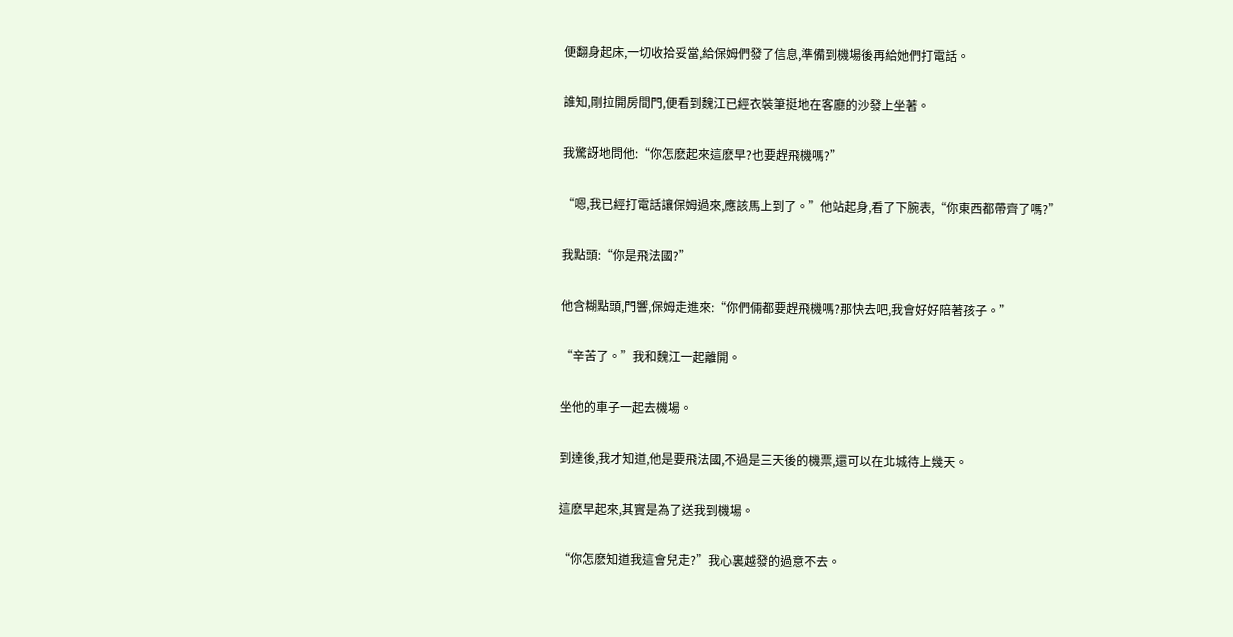便翻身起床,一切收拾妥當,給保姆們發了信息,準備到機場後再給她們打電話。

誰知,剛拉開房間門,便看到魏江已經衣裝筆挺地在客廳的沙發上坐著。

我驚訝地問他:“你怎麽起來這麽早?也要趕飛機嗎?”

“嗯,我已經打電話讓保姆過來,應該馬上到了。”他站起身,看了下腕表,“你東西都帶齊了嗎?”

我點頭:“你是飛法國?”

他含糊點頭,門響,保姆走進來:“你們倆都要趕飛機嗎?那快去吧,我會好好陪著孩子。”

“辛苦了。”我和魏江一起離開。

坐他的車子一起去機場。

到達後,我才知道,他是要飛法國,不過是三天後的機票,還可以在北城待上幾天。

這麽早起來,其實是為了送我到機場。

“你怎麽知道我這會兒走?”我心裏越發的過意不去。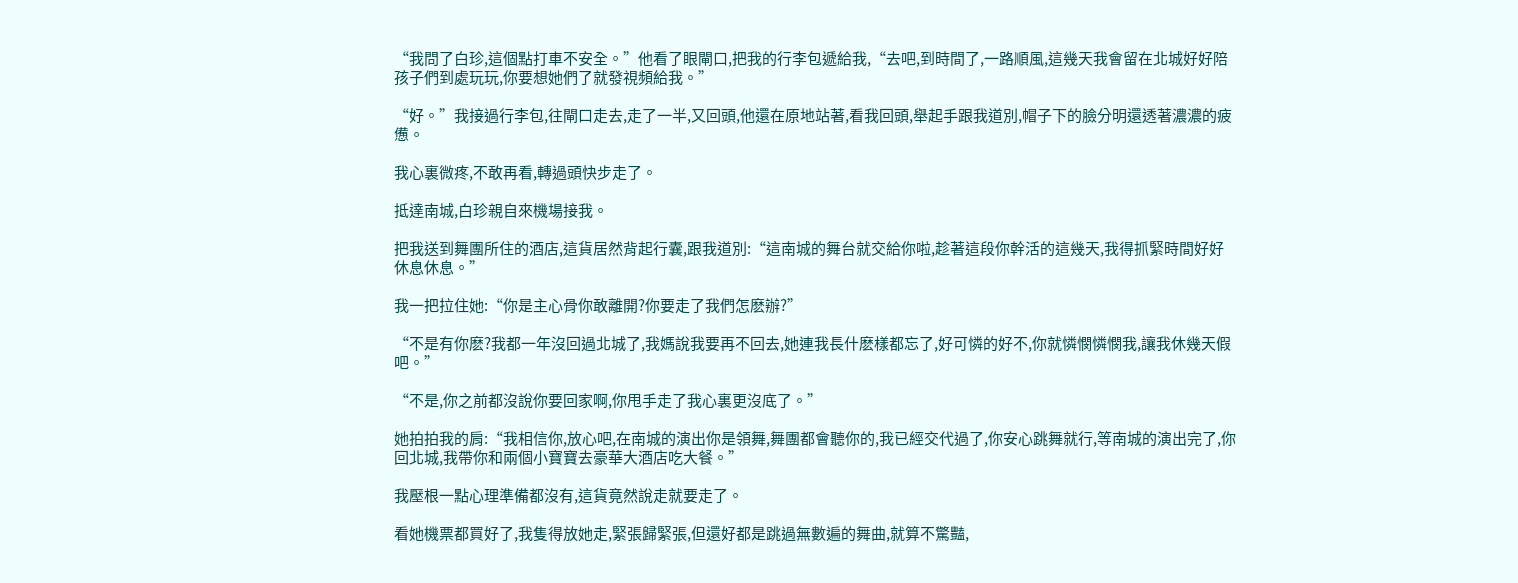“我問了白珍,這個點打車不安全。”他看了眼閘口,把我的行李包遞給我,“去吧,到時間了,一路順風,這幾天我會留在北城好好陪孩子們到處玩玩,你要想她們了就發視頻給我。”

“好。”我接過行李包,往閘口走去,走了一半,又回頭,他還在原地站著,看我回頭,舉起手跟我道別,帽子下的臉分明還透著濃濃的疲憊。

我心裏微疼,不敢再看,轉過頭快步走了。

抵達南城,白珍親自來機場接我。

把我送到舞團所住的酒店,這貨居然背起行囊,跟我道別:“這南城的舞台就交給你啦,趁著這段你幹活的這幾天,我得抓緊時間好好休息休息。”

我一把拉住她:“你是主心骨你敢離開?你要走了我們怎麽辦?”

“不是有你麽?我都一年沒回過北城了,我媽說我要再不回去,她連我長什麽樣都忘了,好可憐的好不,你就憐憫憐憫我,讓我休幾天假吧。”

“不是,你之前都沒說你要回家啊,你甩手走了我心裏更沒底了。”

她拍拍我的肩:“我相信你,放心吧,在南城的演出你是領舞,舞團都會聽你的,我已經交代過了,你安心跳舞就行,等南城的演出完了,你回北城,我帶你和兩個小寶寶去豪華大酒店吃大餐。”

我壓根一點心理準備都沒有,這貨竟然說走就要走了。

看她機票都買好了,我隻得放她走,緊張歸緊張,但還好都是跳過無數遍的舞曲,就算不驚豔,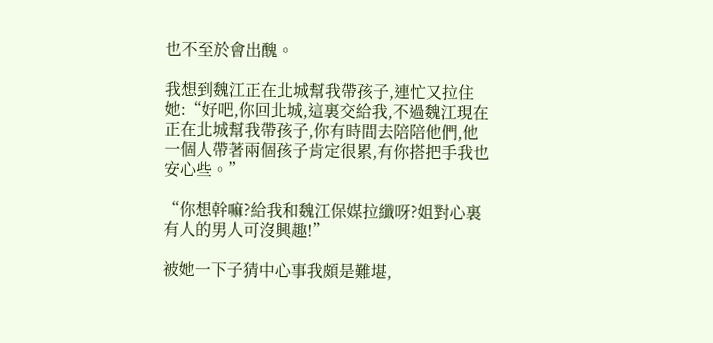也不至於會出醜。

我想到魏江正在北城幫我帶孩子,連忙又拉住她:“好吧,你回北城,這裏交給我,不過魏江現在正在北城幫我帶孩子,你有時間去陪陪他們,他一個人帶著兩個孩子肯定很累,有你搭把手我也安心些。”

“你想幹嘛?給我和魏江保媒拉纖呀?姐對心裏有人的男人可沒興趣!”

被她一下子猜中心事我頗是難堪,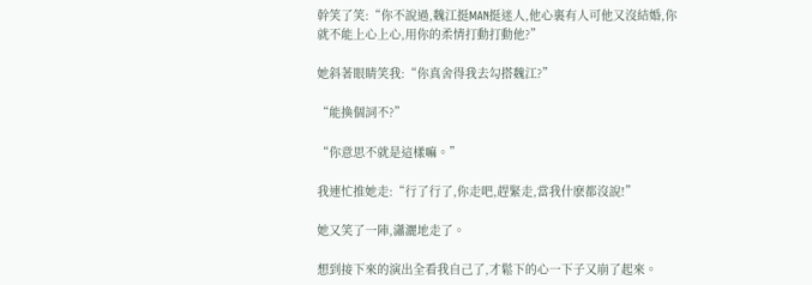幹笑了笑:“你不說過,魏江挺MAN挺迷人,他心裏有人可他又沒結婚,你就不能上心上心,用你的柔情打動打動他?”

她斜著眼睛笑我:“你真舍得我去勾搭魏江?”

“能換個詞不?”

“你意思不就是這樣嘛。”

我連忙推她走:“行了行了,你走吧,趕緊走,當我什麽都沒說!”

她又笑了一陣,瀟灑地走了。

想到接下來的演出全看我自己了,才鬆下的心一下子又崩了起來。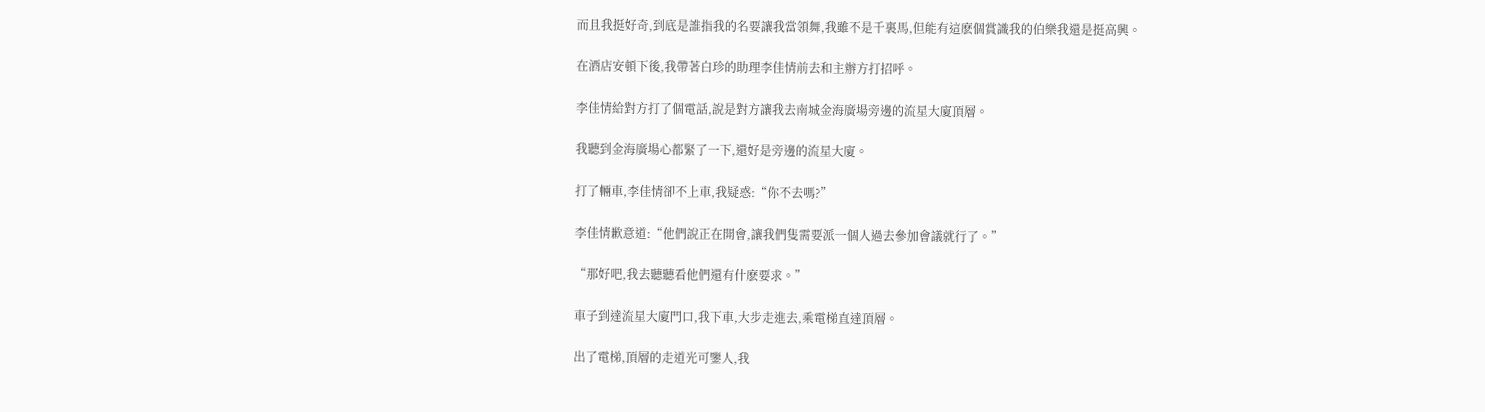而且我挺好奇,到底是誰指我的名要讓我當領舞,我雖不是千裏馬,但能有這麽個賞識我的伯樂我還是挺高興。

在酒店安頓下後,我帶著白珍的助理李佳情前去和主辦方打招呼。

李佳情給對方打了個電話,說是對方讓我去南城金海廣場旁邊的流星大廈頂層。

我聽到金海廣場心都緊了一下,還好是旁邊的流星大廈。

打了輛車,李佳情卻不上車,我疑惑:“你不去嗎?”

李佳情歉意道:“他們說正在開會,讓我們隻需要派一個人過去參加會議就行了。”

“那好吧,我去聽聽看他們還有什麽要求。”

車子到達流星大廈門口,我下車,大步走進去,乘電梯直達頂層。

出了電梯,頂層的走道光可鑒人,我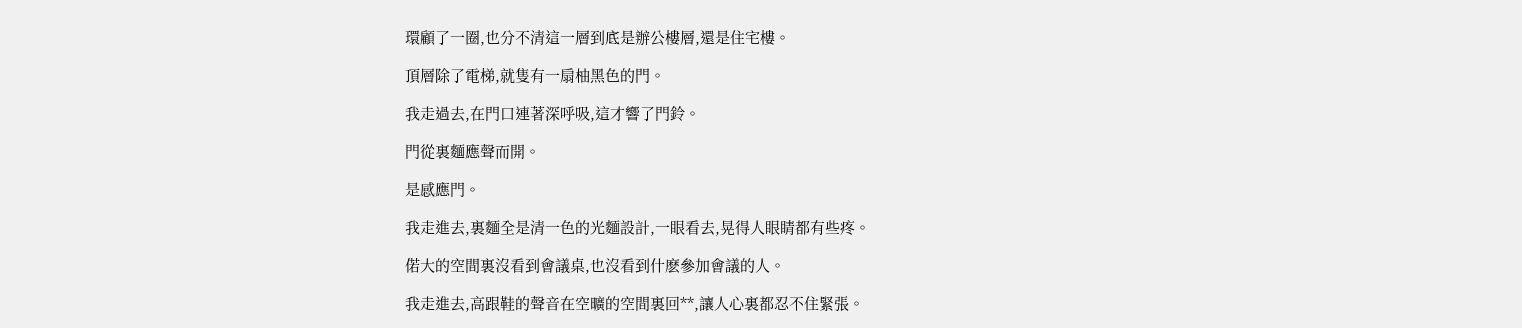環顧了一圈,也分不清這一層到底是辦公樓層,還是住宅樓。

頂層除了電梯,就隻有一扇柚黑色的門。

我走過去,在門口連著深呼吸,這才響了門鈴。

門從裏麵應聲而開。

是感應門。

我走進去,裏麵全是清一色的光麵設計,一眼看去,晃得人眼睛都有些疼。

偌大的空間裏沒看到會議桌,也沒看到什麽參加會議的人。

我走進去,高跟鞋的聲音在空曠的空間裏回**,讓人心裏都忍不住緊張。